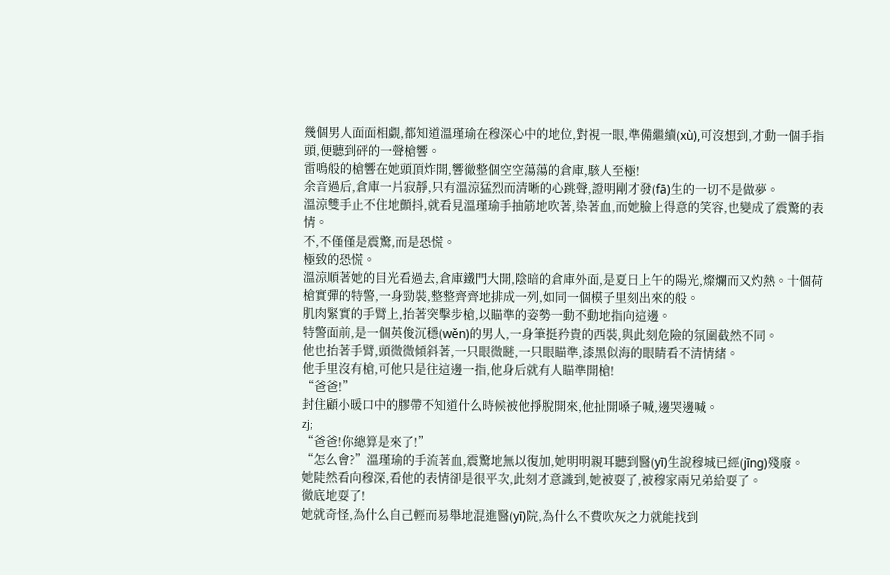幾個男人面面相覷,都知道溫瑾瑜在穆深心中的地位,對視一眼,準備繼續(xù),可沒想到,才動一個手指頭,便聽到砰的一聲槍響。
雷鳴般的槍響在她頭頂炸開,響徹整個空空蕩蕩的倉庫,駭人至極!
余音過后,倉庫一片寂靜,只有溫涼猛烈而清晰的心跳聲,證明剛才發(fā)生的一切不是做夢。
溫涼雙手止不住地顫抖,就看見溫瑾瑜手抽筋地吹著,染著血,而她臉上得意的笑容,也變成了震驚的表情。
不,不僅僅是震驚,而是恐慌。
極致的恐慌。
溫涼順著她的目光看過去,倉庫鐵門大開,陰暗的倉庫外面,是夏日上午的陽光,燦爛而又灼熱。十個荷槍實彈的特警,一身勁裝,整整齊齊地排成一列,如同一個模子里刻出來的般。
肌肉緊實的手臂上,抬著突擊步槍,以瞄準的姿勢一動不動地指向這邊。
特警面前,是一個英俊沉穩(wěn)的男人,一身筆挺矜貴的西裝,與此刻危險的氛圍截然不同。
他也抬著手臂,頭微微傾斜著,一只眼微瞇,一只眼瞄準,漆黑似海的眼睛看不清情緒。
他手里沒有槍,可他只是往這邊一指,他身后就有人瞄準開槍!
“爸爸!”
封住顧小暖口中的膠帶不知道什么時候被他掙脫開來,他扯開嗓子喊,邊哭邊喊。
zj;
“爸爸!你總算是來了!”
“怎么會?”溫瑾瑜的手流著血,震驚地無以復加,她明明親耳聽到醫(yī)生說穆城已經(jīng)殘廢。
她陡然看向穆深,看他的表情卻是很平次,此刻才意識到,她被耍了,被穆家兩兄弟給耍了。
徹底地耍了!
她就奇怪,為什么自己輕而易舉地混進醫(yī)院,為什么不費吹灰之力就能找到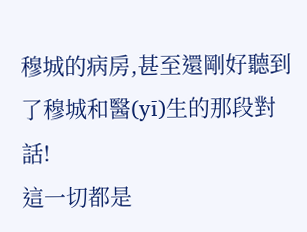穆城的病房,甚至還剛好聽到了穆城和醫(yī)生的那段對話!
這一切都是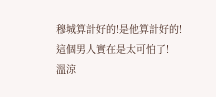穆城算計好的!是他算計好的!
這個男人實在是太可怕了!
溫涼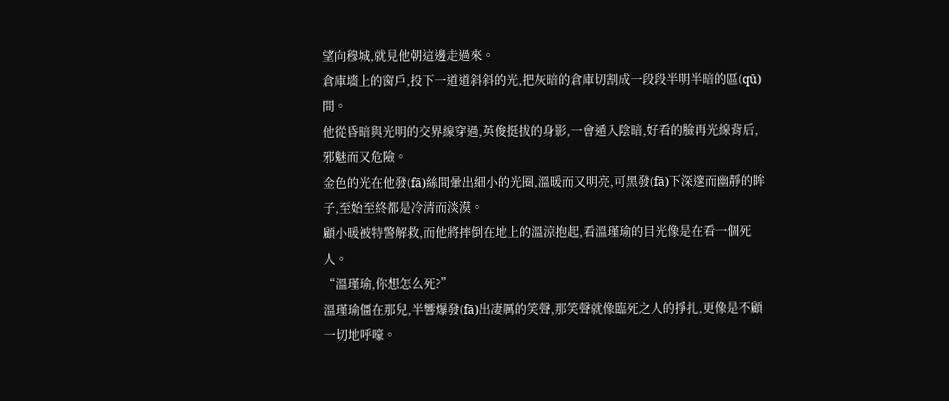望向穆城,就見他朝這邊走過來。
倉庫墻上的窗戶,投下一道道斜斜的光,把灰暗的倉庫切割成一段段半明半暗的區(qū)間。
他從昏暗與光明的交界線穿過,英俊挺拔的身影,一會遁入陰暗,好看的臉再光線背后,邪魅而又危險。
金色的光在他發(fā)絲間暈出細小的光圈,溫暖而又明亮,可黑發(fā)下深邃而幽靜的眸子,至始至終都是冷清而淡漠。
顧小暖被特警解救,而他將摔倒在地上的溫涼抱起,看溫瑾瑜的目光像是在看一個死人。
“溫瑾瑜,你想怎么死?”
溫瑾瑜僵在那兒,半響爆發(fā)出凄厲的笑聲,那笑聲就像臨死之人的掙扎,更像是不顧一切地呼嚎。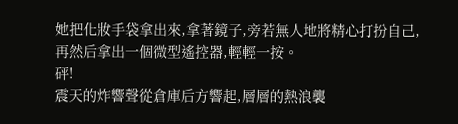她把化妝手袋拿出來,拿著鏡子,旁若無人地將精心打扮自己,再然后拿出一個微型遙控器,輕輕一按。
砰!
震天的炸響聲從倉庫后方響起,層層的熱浪襲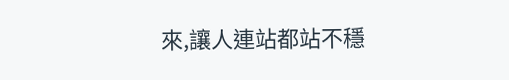來,讓人連站都站不穩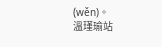(wěn)。
溫瑾瑜站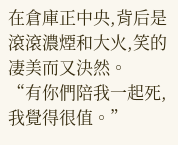在倉庫正中央,背后是滾滾濃煙和大火,笑的凄美而又決然。
“有你們陪我一起死,我覺得很值。”